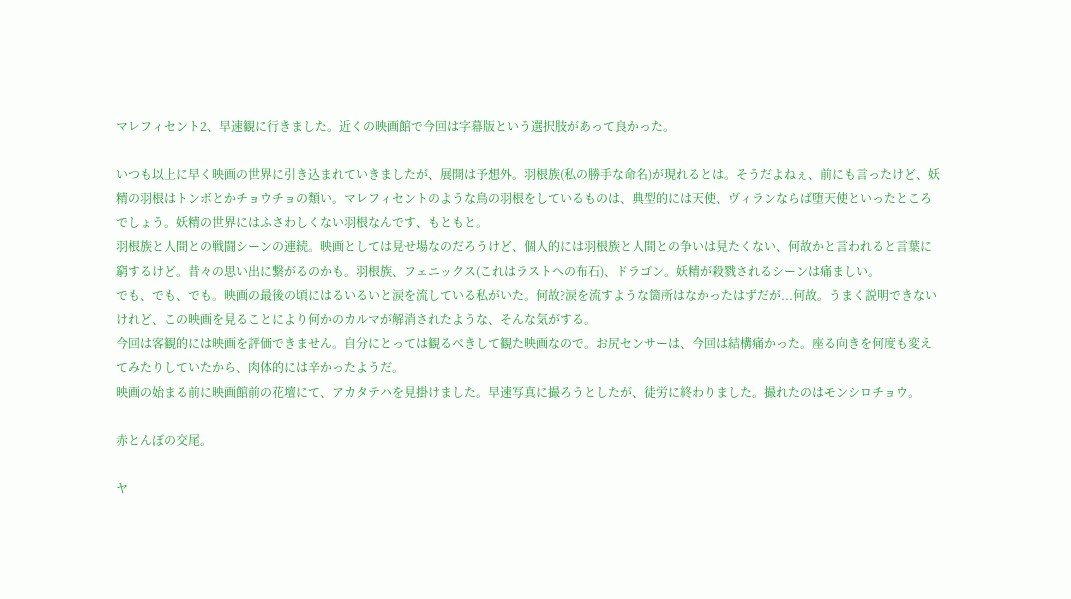マレフィセント2、早速観に行きました。近くの映画館で今回は字幕版という選択肢があって良かった。

いつも以上に早く映画の世界に引き込まれていきましたが、展開は予想外。羽根族(私の勝手な命名)が現れるとは。そうだよねぇ、前にも言ったけど、妖精の羽根はトンボとかチョウチョの類い。マレフィセントのような鳥の羽根をしているものは、典型的には天使、ヴィランならば堕天使といったところでしょう。妖精の世界にはふさわしくない羽根なんです、もともと。
羽根族と人間との戦闘シーンの連続。映画としては見せ場なのだろうけど、個人的には羽根族と人間との争いは見たくない、何故かと言われると言葉に窮するけど。昔々の思い出に繋がるのかも。羽根族、フェニックス(これはラストへの布石)、ドラゴン。妖精が殺戮されるシーンは痛ましい。
でも、でも、でも。映画の最後の頃にはるいるいと涙を流している私がいた。何故?涙を流すような箇所はなかったはずだが...何故。うまく説明できないけれど、この映画を見ることにより何かのカルマが解消されたような、そんな気がする。
今回は客観的には映画を評価できません。自分にとっては観るべきして観た映画なので。お尻センサーは、今回は結構痛かった。座る向きを何度も変えてみたりしていたから、肉体的には辛かったようだ。
映画の始まる前に映画館前の花壇にて、アカタテハを見掛けました。早速写真に撮ろうとしたが、徒労に終わりました。撮れたのはモンシロチョウ。

赤とんぼの交尾。

ヤ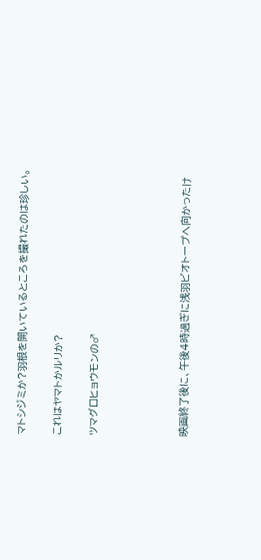マトシジミか?羽根を開いているところを撮れたのは珍しい。

これはヤマトかルリか?

ツマグロヒョウモンの♂




映画終了後に、午後4時過ぎに浅羽ビオトープへ向かったけ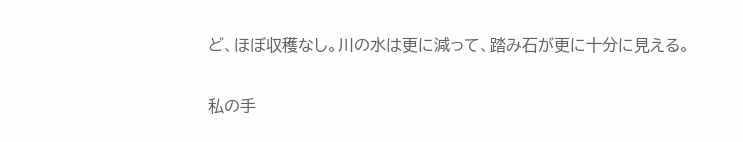ど、ほぼ収穫なし。川の水は更に減って、踏み石が更に十分に見える。

私の手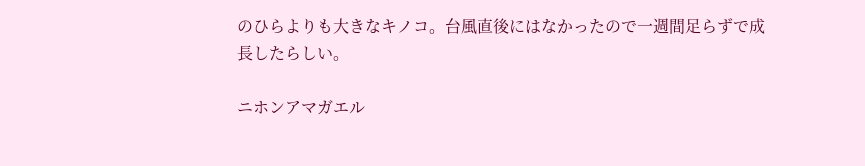のひらよりも大きなキノコ。台風直後にはなかったので一週間足らずで成長したらしい。

ニホンアマガエル